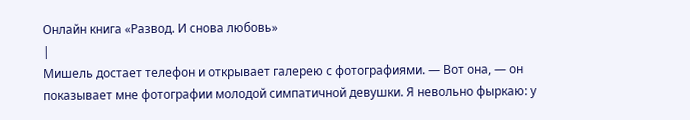Онлайн книга «Развод. И снова любовь»
|
Мишель достает телефон и открывает галерею с фотографиями. — Вот она, — он показывает мне фотографии молодой симпатичной девушки. Я невольно фыркаю: у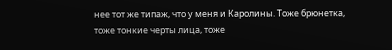нее тот же типаж, что у меня и Каролины. Тоже брюнетка, тоже тонкие черты лица, тоже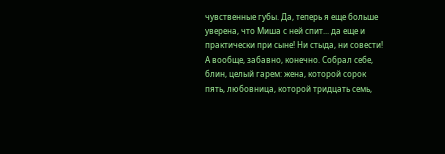чувственные губы. Да, теперь я еще больше уверена, что Миша с ней спит... да еще и практически при сыне! Ни стыда, ни совести! А вообще, забавно, конечно. Собрал себе, блин, целый гарем: жена, которой сорок пять, любовница, которой тридцать семь,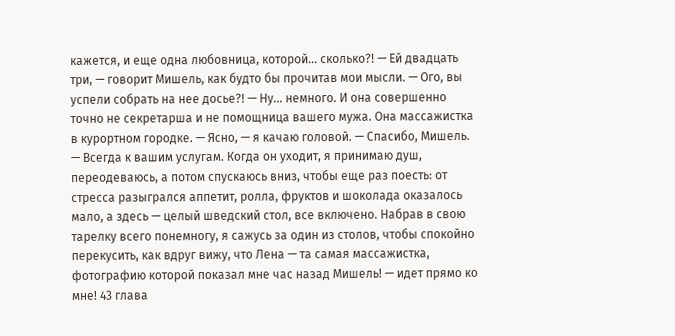кажется, и еще одна любовница, которой... сколько?! — Ей двадцать три, — говорит Мишель, как будто бы прочитав мои мысли. — Ого, вы успели собрать на нее досье?! — Ну... немного. И она совершенно точно не секретарша и не помощница вашего мужа. Она массажистка в курортном городке. — Ясно, — я качаю головой. — Спасибо, Мишель. — Всегда к вашим услугам. Когда он уходит, я принимаю душ, переодеваюсь, а потом спускаюсь вниз, чтобы еще раз поесть: от стресса разыгрался аппетит, ролла, фруктов и шоколада оказалось мало, а здесь — целый шведский стол, все включено. Набрав в свою тарелку всего понемногу, я сажусь за один из столов, чтобы спокойно перекусить, как вдруг вижу, что Лена — та самая массажистка, фотографию которой показал мне час назад Мишель! — идет прямо ко мне! 43 глава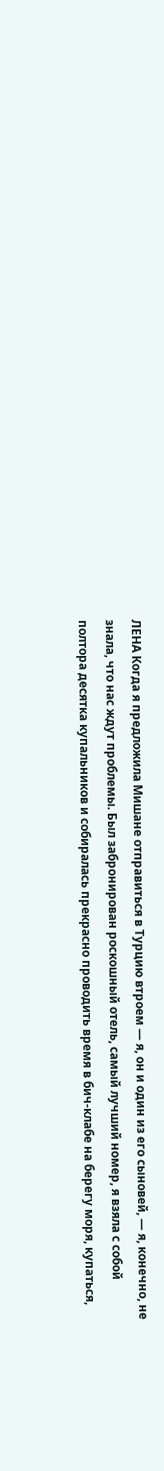ЛЕНА Когда я предложила Мишане отправиться в Турцию втроем — я, он и один из его сыновей, — я, конечно, не знала, что нас ждут проблемы. Был забронирован роскошный отель, самый лучший номер, я взяла с собой полтора десятка купальников и собиралась прекрасно проводить время в бич-клабе на берегу моря, купаться,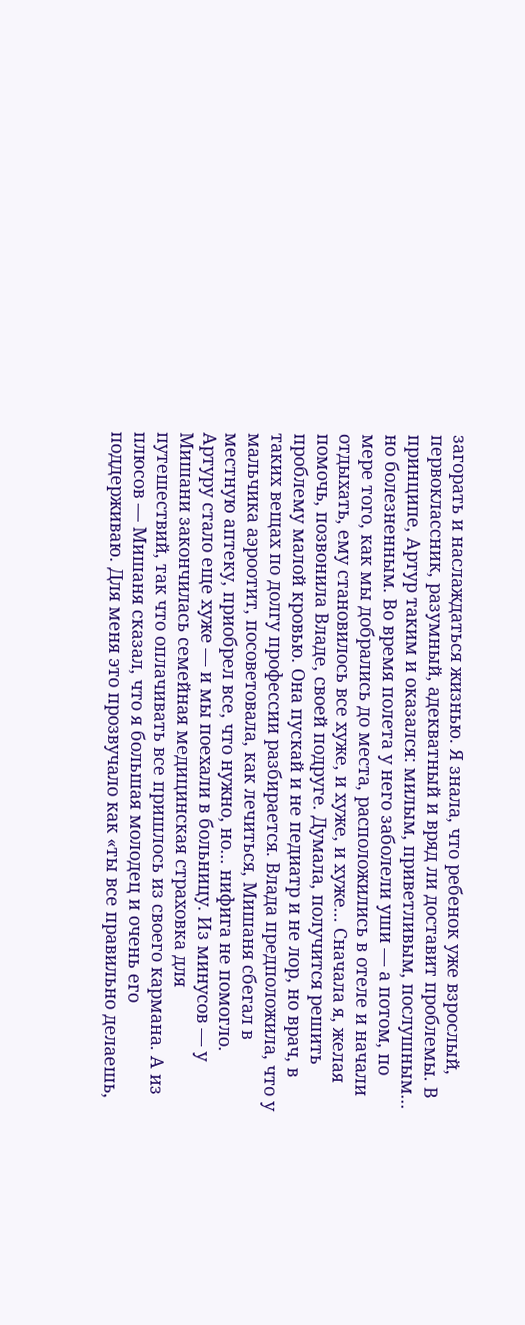загорать и наслаждаться жизнью. Я знала, что ребенок уже взрослый, первоклассник, разумный, адекватный и вряд ли доставит проблемы. В принципе, Артур таким и оказался: милым, приветливым, послушным... но болезненным. Во время полета у него заболели уши — а потом, по мере того, как мы добрались до места, расположились в отеле и начали отдыхать, ему становилось все хуже, и хуже, и хуже... Сначала я, желая помочь, позвонила Владе, своей подруге. Думала, получится решить проблему малой кровью. Она пускай и не педиатр и не лор, но врач, в таких вещах по долгу профессии разбирается. Влада предположила, что у мальчика аэроотит, посоветовала, как лечиться, Мишаня сбегал в местную аптеку, приобрел все, что нужно, но... нифига не помогло. Артуру стало еще хуже — и мы поехали в больницу. Из минусов — у Мишани закончилась семейная медицинская страховка для путешествий, так что оплачивать все пришлось из своего кармана. А из плюсов — Мишаня сказал, что я большая молодец и очень его поддерживаю. Для меня это прозвучало как «ты все правильно делаешь,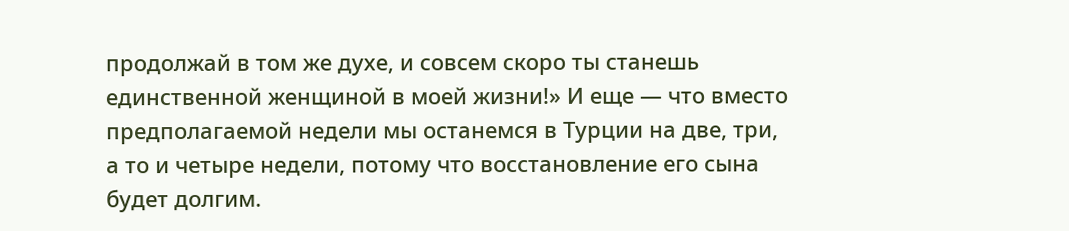продолжай в том же духе, и совсем скоро ты станешь единственной женщиной в моей жизни!» И еще — что вместо предполагаемой недели мы останемся в Турции на две, три, а то и четыре недели, потому что восстановление его сына будет долгим.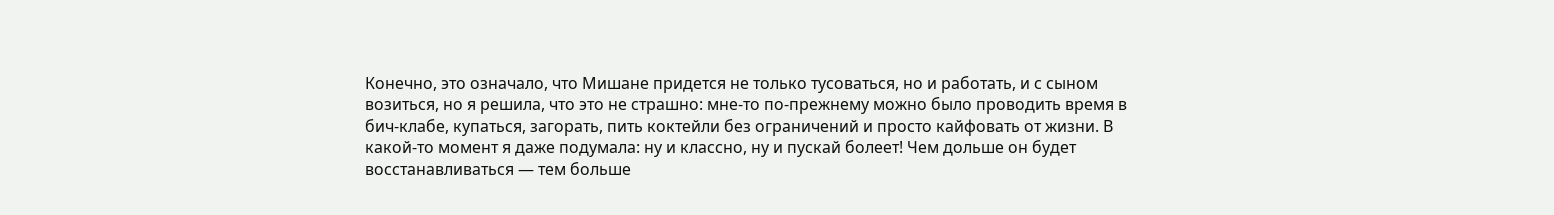Конечно, это означало, что Мишане придется не только тусоваться, но и работать, и с сыном возиться, но я решила, что это не страшно: мне-то по-прежнему можно было проводить время в бич-клабе, купаться, загорать, пить коктейли без ограничений и просто кайфовать от жизни. В какой-то момент я даже подумала: ну и классно, ну и пускай болеет! Чем дольше он будет восстанавливаться — тем больше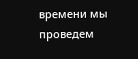времени мы проведем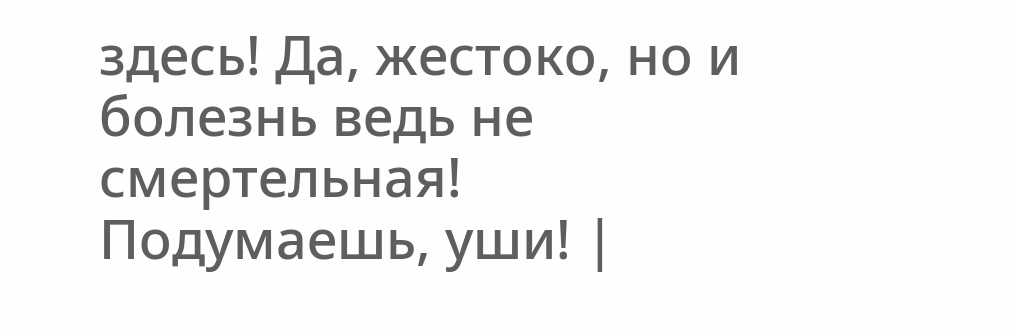здесь! Да, жестоко, но и болезнь ведь не смертельная! Подумаешь, уши! |